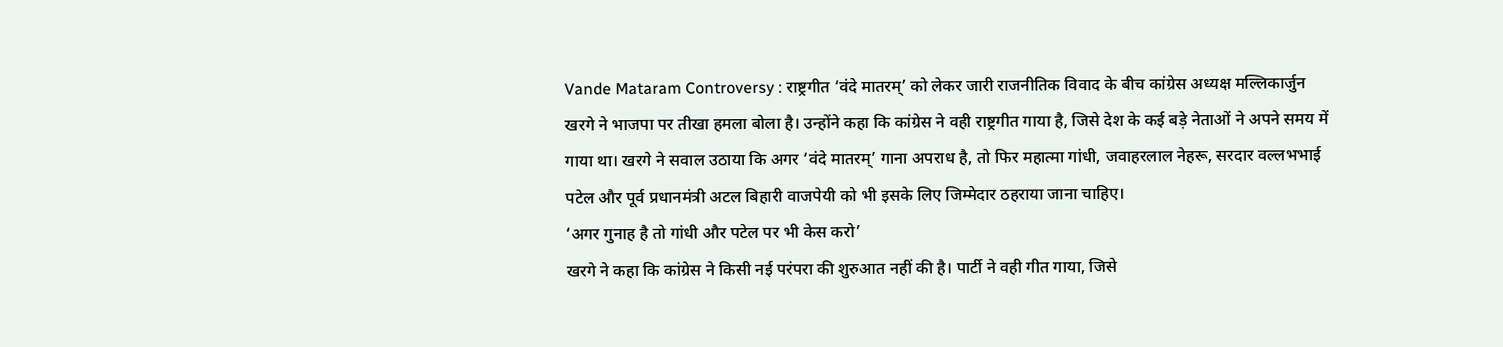Vande Mataram Controversy : राष्ट्रगीत ‘वंदे मातरम्’ को लेकर जारी राजनीतिक विवाद के बीच कांग्रेस अध्यक्ष मल्लिकार्जुन खरगे ने भाजपा पर तीखा हमला बोला है। उन्होंने कहा कि कांग्रेस ने वही राष्ट्रगीत गाया है, जिसे देश के कई बड़े नेताओं ने अपने समय में गाया था। खरगे ने सवाल उठाया कि अगर ‘वंदे मातरम्’ गाना अपराध है, तो फिर महात्मा गांधी, जवाहरलाल नेहरू, सरदार वल्लभभाई पटेल और पूर्व प्रधानमंत्री अटल बिहारी वाजपेयी को भी इसके लिए जिम्मेदार ठहराया जाना चाहिए।
‘अगर गुनाह है तो गांधी और पटेल पर भी केस करो’
खरगे ने कहा कि कांग्रेस ने किसी नई परंपरा की शुरुआत नहीं की है। पार्टी ने वही गीत गाया, जिसे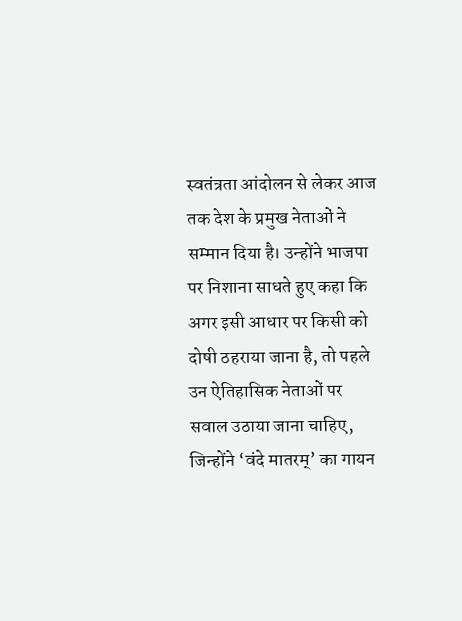स्वतंत्रता आंदोलन से लेकर आज तक देश के प्रमुख नेताओं ने सम्मान दिया है। उन्होंने भाजपा पर निशाना साधते हुए कहा कि अगर इसी आधार पर किसी को दोषी ठहराया जाना है, तो पहले उन ऐतिहासिक नेताओं पर सवाल उठाया जाना चाहिए, जिन्होंने ‘वंदे मातरम्’ का गायन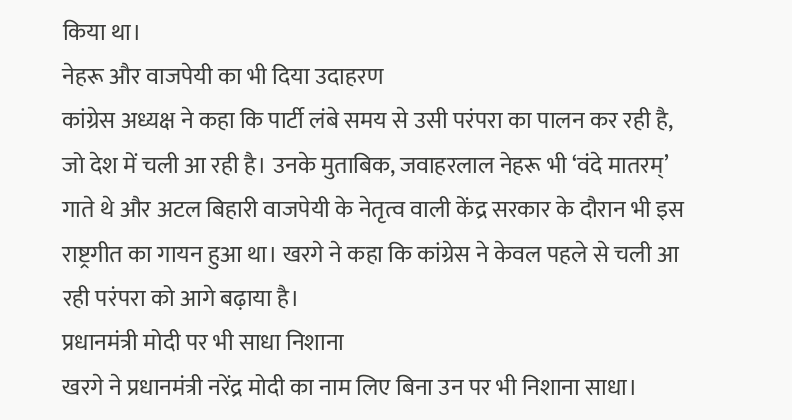किया था।
नेहरू और वाजपेयी का भी दिया उदाहरण
कांग्रेस अध्यक्ष ने कहा कि पार्टी लंबे समय से उसी परंपरा का पालन कर रही है, जो देश में चली आ रही है। उनके मुताबिक, जवाहरलाल नेहरू भी ‘वंदे मातरम्’ गाते थे और अटल बिहारी वाजपेयी के नेतृत्व वाली केंद्र सरकार के दौरान भी इस राष्ट्रगीत का गायन हुआ था। खरगे ने कहा कि कांग्रेस ने केवल पहले से चली आ रही परंपरा को आगे बढ़ाया है।
प्रधानमंत्री मोदी पर भी साधा निशाना
खरगे ने प्रधानमंत्री नरेंद्र मोदी का नाम लिए बिना उन पर भी निशाना साधा।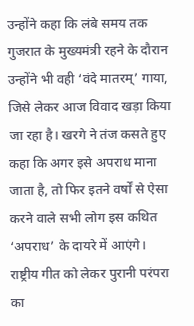उन्होंने कहा कि लंबे समय तक गुजरात के मुख्यमंत्री रहने के दौरान उन्होंने भी वही ‘वंदे मातरम्’ गाया, जिसे लेकर आज विवाद खड़ा किया जा रहा है। खरगे ने तंज कसते हुए कहा कि अगर इसे अपराध माना जाता है, तो फिर इतने वर्षों से ऐसा करने वाले सभी लोग इस कथित ‘अपराध’ के दायरे में आएंगे।
राष्ट्रीय गीत को लेकर पुरानी परंपरा का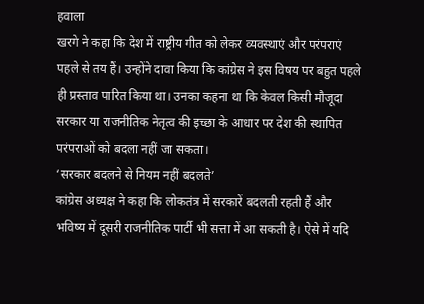हवाला
खरगे ने कहा कि देश में राष्ट्रीय गीत को लेकर व्यवस्थाएं और परंपराएं पहले से तय हैं। उन्होंने दावा किया कि कांग्रेस ने इस विषय पर बहुत पहले ही प्रस्ताव पारित किया था। उनका कहना था कि केवल किसी मौजूदा सरकार या राजनीतिक नेतृत्व की इच्छा के आधार पर देश की स्थापित परंपराओं को बदला नहीं जा सकता।
‘सरकार बदलने से नियम नहीं बदलते’
कांग्रेस अध्यक्ष ने कहा कि लोकतंत्र में सरकारें बदलती रहती हैं और भविष्य में दूसरी राजनीतिक पार्टी भी सत्ता में आ सकती है। ऐसे में यदि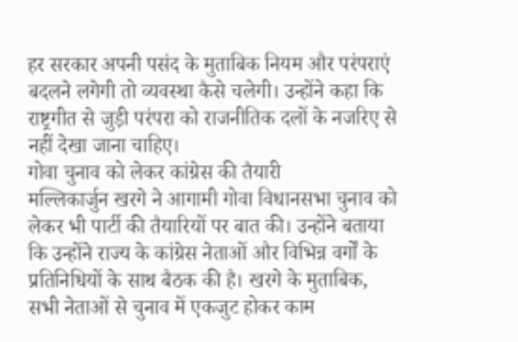हर सरकार अपनी पसंद के मुताबिक नियम और परंपराएं बदलने लगेगी तो व्यवस्था कैसे चलेगी। उन्होंने कहा कि राष्ट्रगीत से जुड़ी परंपरा को राजनीतिक दलों के नजरिए से नहीं देखा जाना चाहिए।
गोवा चुनाव को लेकर कांग्रेस की तैयारी
मल्लिकार्जुन खरगे ने आगामी गोवा विधानसभा चुनाव को लेकर भी पार्टी की तैयारियों पर बात की। उन्होंने बताया कि उन्होंने राज्य के कांग्रेस नेताओं और विभिन्न वर्गों के प्रतिनिधियों के साथ बैठक की है। खरगे के मुताबिक, सभी नेताओं से चुनाव में एकजुट होकर काम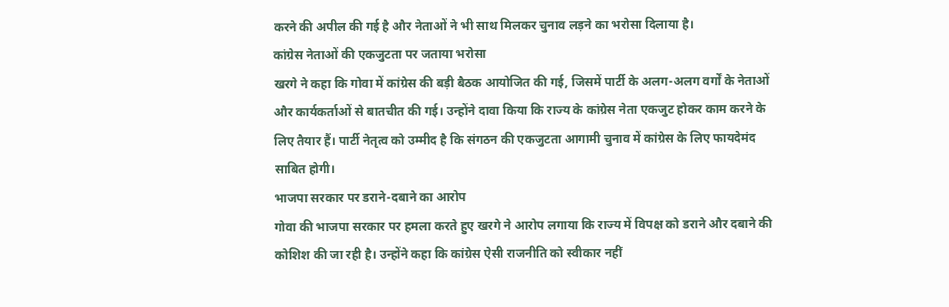करने की अपील की गई है और नेताओं ने भी साथ मिलकर चुनाव लड़ने का भरोसा दिलाया है।
कांग्रेस नेताओं की एकजुटता पर जताया भरोसा
खरगे ने कहा कि गोवा में कांग्रेस की बड़ी बैठक आयोजित की गई, जिसमें पार्टी के अलग-अलग वर्गों के नेताओं और कार्यकर्ताओं से बातचीत की गई। उन्होंने दावा किया कि राज्य के कांग्रेस नेता एकजुट होकर काम करने के लिए तैयार हैं। पार्टी नेतृत्व को उम्मीद है कि संगठन की एकजुटता आगामी चुनाव में कांग्रेस के लिए फायदेमंद साबित होगी।
भाजपा सरकार पर डराने-दबाने का आरोप
गोवा की भाजपा सरकार पर हमला करते हुए खरगे ने आरोप लगाया कि राज्य में विपक्ष को डराने और दबाने की कोशिश की जा रही है। उन्होंने कहा कि कांग्रेस ऐसी राजनीति को स्वीकार नहीं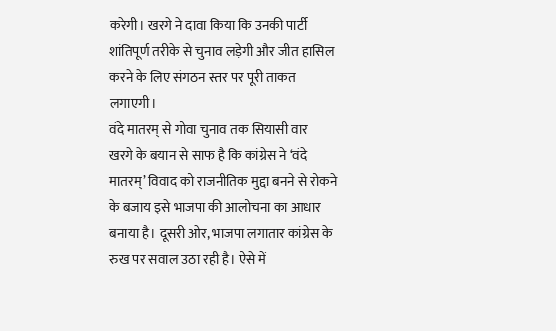करेगी। खरगे ने दावा किया कि उनकी पार्टी शांतिपूर्ण तरीके से चुनाव लड़ेगी और जीत हासिल करने के लिए संगठन स्तर पर पूरी ताकत लगाएगी।
वंदे मातरम् से गोवा चुनाव तक सियासी वार
खरगे के बयान से साफ है कि कांग्रेस ने ‘वंदे मातरम्’ विवाद को राजनीतिक मुद्दा बनने से रोकने के बजाय इसे भाजपा की आलोचना का आधार बनाया है। दूसरी ओर, भाजपा लगातार कांग्रेस के रुख पर सवाल उठा रही है। ऐसे में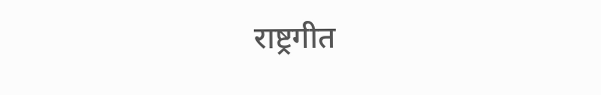राष्ट्रगीत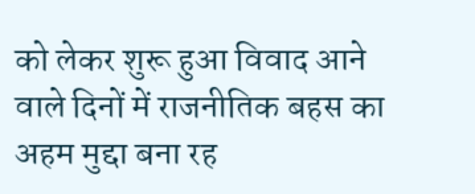को लेकर शुरू हुआ विवाद आने वाले दिनों में राजनीतिक बहस का अहम मुद्दा बना रह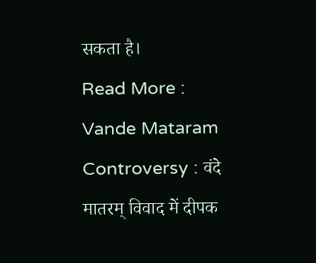सकता है।
Read More : Vande Mataram Controversy : वंदे मातरम् विवाद में दीपक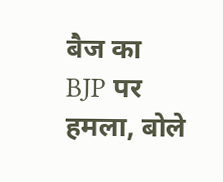बैज का BJP पर हमला, बोले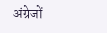अंग्रेजों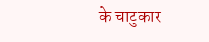के चाटुकार